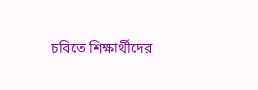চবিতে শিক্ষার্থীদের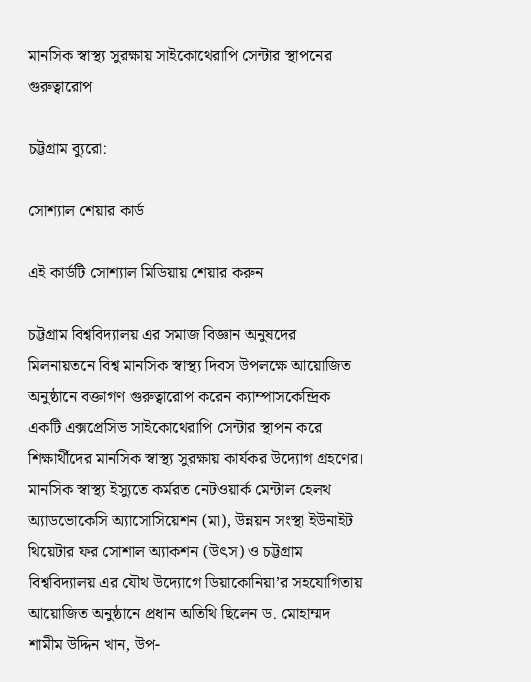মানসিক স্বাস্থ্য সুরক্ষায় সাইকোথেরাপি সেন্টার স্থাপনের গুরুত্বারোপ

চট্টগ্রাম ব্যুরো:

সোশ্যাল শেয়ার কার্ড

এই কার্ডটি সোশ্যাল মিডিয়ায় শেয়ার করুন

চট্টগ্রাম বিশ্ববিদ্যালয় এর সমাজ বিজ্ঞান অনুষদের মিলনায়তনে বিশ্ব মানসিক স্বাস্থ্য দিবস উপলক্ষে আয়োজিত অনুষ্ঠানে বক্তাগণ গুরুত্বারোপ করেন ক্যাম্পাসকেন্দ্রিক একটি এক্সপ্রেসিভ সাইকোথেরাপি সেন্টার স্থাপন করে শিক্ষার্থীদের মানসিক স্বাস্থ্য সুরক্ষায় কার্যকর উদ্যোগ গ্রহণের।
মানসিক স্বাস্থ্য ইস্যুতে কর্মরত নেটওয়ার্ক মেন্টাল হেলথ অ্যাডভোকেসি অ্যাসোসিয়েশন (মা), উন্নয়ন সংস্থা ইউনাইট থিয়েটার ফর সোশাল অ্যাকশন (উৎস) ও চট্টগ্রাম বিশ্ববিদ্যালয় এর যৌথ উদ্যোগে ডিয়াকোনিয়া’র সহযোগিতায় আয়োজিত অনুষ্ঠানে প্রধান অতিথি ছিলেন ড. মোহাম্মদ শামীম উদ্দিন খান, উপ-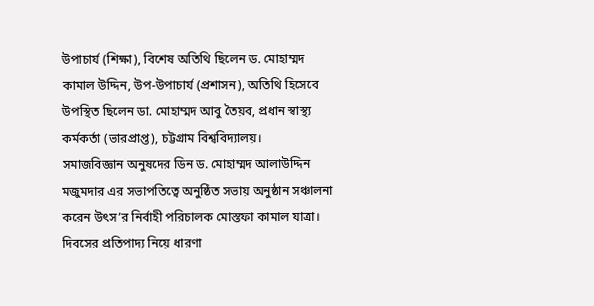উপাচার্য (শিক্ষা), বিশেষ অতিথি ছিলেন ড. মোহাম্মদ কামাল উদ্দিন, উপ-উপাচার্য (প্রশাসন), অতিথি হিসেবে উপস্থিত ছিলেন ডা. মোহাম্মদ আবু তৈয়ব, প্রধান স্বাস্থ্য কর্মকর্তা (ভারপ্রাপ্ত), চট্টগ্রাম বিশ্ববিদ্যালয়।
সমাজবিজ্ঞান অনুষদের ডিন ড. মোহাম্মদ আলাউদ্দিন মজুমদার এর সভাপতিত্বে অনুষ্ঠিত সভায় অনুষ্ঠান সঞ্চালনা করেন উৎস’র নির্বাহী পরিচালক মোস্তফা কামাল যাত্রা। দিবসের প্রতিপাদ্য নিয়ে ধারণা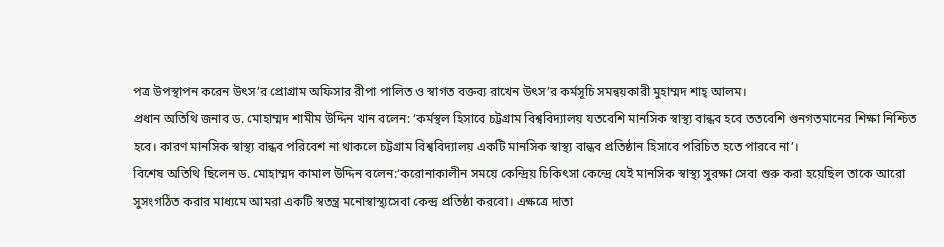পত্র উপস্থাপন করেন উৎস’র প্রোগ্রাম অফিসার রীপা পালিত ও স্বাগত বক্তব্য রাখেন উৎস’র কর্মসূচি সমন্বয়কারী মুহাম্মদ শাহ্ আলম।
প্রধান অতিথি জনাব ড. মোহাম্মদ শামীম উদ্দিন খান বলেন: ‘কর্মস্থল হিসাবে চট্টগ্রাম বিশ্ববিদ্যালয় যতবেশি মানসিক স্বাস্থ্য বান্ধব হবে ততবেশি গুনগতমানের শিক্ষা নিশ্চিত হবে। কারণ মানসিক স্বাস্থ্য বান্ধব পরিবেশ না থাকলে চট্টগ্রাম বিশ্ববিদ্যালয় একটি মানসিক স্বাস্থ্য বান্ধব প্রতিষ্ঠান হিসাবে পরিচিত হতে পারবে না’।
বিশেষ অতিথি ছিলেন ড. মোহাম্মদ কামাল উদ্দিন বলেন:‘করোনাকালীন সময়ে কেন্দ্রিয় চিকিৎসা কেন্দ্রে যেই মানসিক স্বাস্থ্য সুরক্ষা সেবা শুরু করা হয়েছিল তাকে আরো সুসংগঠিত করার মাধ্যমে আমরা একটি স্বতন্ত্র মনোস্বাস্থ্যসেবা কেন্দ্র প্রতিষ্ঠা করবো। এক্ষত্রে দাতা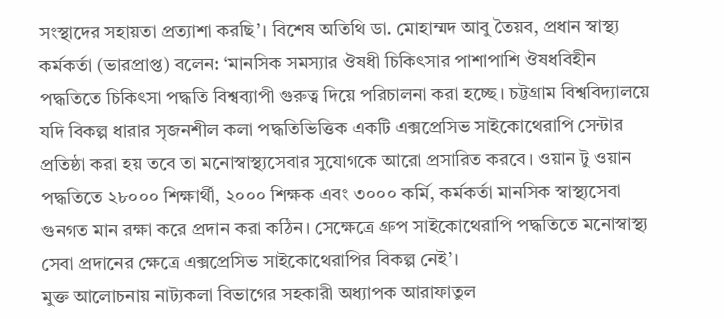সংস্থাদের সহায়তা প্রত্যাশা করছি’। বিশেষ অতিথি ডা. মোহাম্মদ আবু তৈয়ব, প্রধান স্বাস্থ্য কর্মকর্তা (ভারপ্রাপ্ত) বলেন: ‘মানসিক সমস্যার ঔষধী চিকিৎসার পাশাপাশি ঔষধবিহীন পদ্ধতিতে চিকিৎসা পদ্ধতি বিশ্বব্যাপী গুরুত্ব দিয়ে পরিচালনা করা হচ্ছে। চট্টগ্রাম বিশ্ববিদ্যালয়ে যদি বিকল্প ধারার সৃজনশীল কলা পদ্ধতিভিত্তিক একটি এক্সপ্রেসিভ সাইকোথেরাপি সেন্টার প্রতিষ্ঠা করা হয় তবে তা মনোস্বাস্থ্যসেবার সুযোগকে আরো প্রসারিত করবে। ওয়ান টু ওয়ান পদ্ধতিতে ২৮০০০ শিক্ষার্থী, ২০০০ শিক্ষক এবং ৩০০০ কর্মি, কর্মকর্তা মানসিক স্বাস্থ্যসেবা গুনগত মান রক্ষা করে প্রদান করা কঠিন। সেক্ষেত্রে গ্রুপ সাইকোথেরাপি পদ্ধতিতে মনোস্বাস্থ্য সেবা প্রদানের ক্ষেত্রে এক্সপ্রেসিভ সাইকোথেরাপির বিকল্প নেই’।
মুক্ত আলোচনায় নাট্যকলা বিভাগের সহকারী অধ্যাপক আরাফাতুল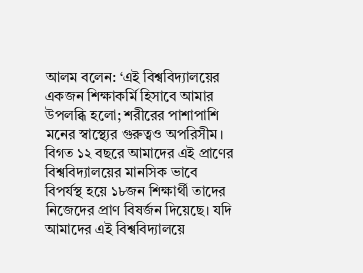আলম বলেন: ‘এই বিশ্ববিদ্যালয়ের একজন শিক্ষাকর্মি হিসাবে আমার উপলব্ধি হলো; শরীরের পাশাপাশি মনের স্বাস্থ্যের গুরুত্বও অপরিসীম। বিগত ১২ বছরে আমাদের এই প্রাণের বিশ্ববিদ্যালয়ের মানসিক ভাবে বিপর্যস্থ হয়ে ১৮জন শিক্ষার্থী তাদের নিজেদের প্রাণ বিষর্জন দিয়েছে। যদি আমাদের এই বিশ্ববিদ্যালয়ে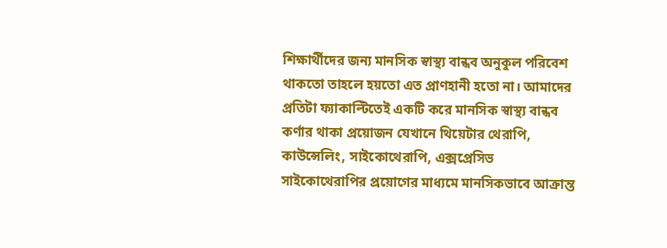শিক্ষার্থীদের জন্য মানসিক স্বাস্থ্য বান্ধব অনুকুল পরিবেশ থাকতো তাহলে হয়তো এত প্রাণহানী হতো না। আমাদের প্রতিটা ফ্যাকাল্টিতেই একটি করে মানসিক স্বাস্থ্য বান্ধব কর্ণার থাকা প্রয়োজন যেখানে থিয়েটার থেরাপি, কাউন্সেলিং, সাইকোথেরাপি, এক্সপ্রেসিভ সাইকোথেরাপির প্রয়োগের মাধ্যমে মানসিকভাবে আক্রান্ত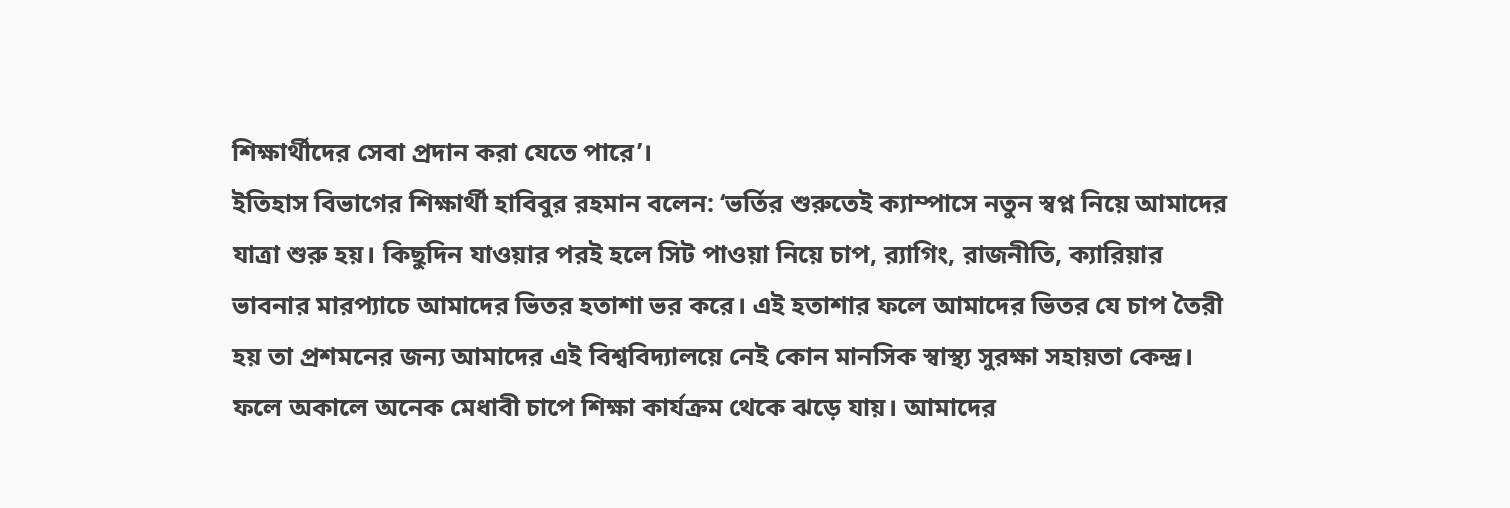শিক্ষার্থীদের সেবা প্রদান করা যেতে পারে’।
ইতিহাস বিভাগের শিক্ষার্থী হাবিবুর রহমান বলেন: ‘ভর্তির শুরুতেই ক্যাম্পাসে নতুন স্বপ্ন নিয়ে আমাদের যাত্রা শুরু হয়। কিছুদিন যাওয়ার পরই হলে সিট পাওয়া নিয়ে চাপ, র‌্যাগিং, রাজনীতি, ক্যারিয়ার ভাবনার মারপ্যাচে আমাদের ভিতর হতাশা ভর করে। এই হতাশার ফলে আমাদের ভিতর যে চাপ তৈরী হয় তা প্রশমনের জন্য আমাদের এই বিশ্ববিদ্যালয়ে নেই কোন মানসিক স্বাস্থ্য সুরক্ষা সহায়তা কেন্দ্র। ফলে অকালে অনেক মেধাবী চাপে শিক্ষা কার্যক্রম থেকে ঝড়ে যায়। আমাদের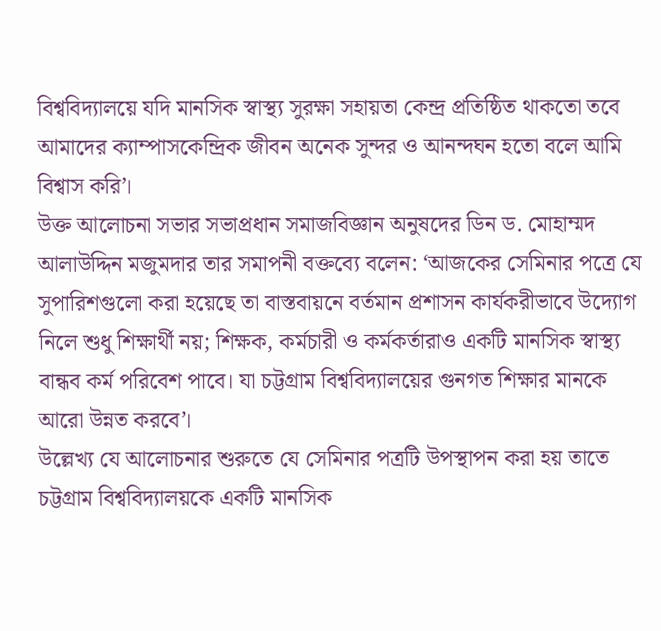বিশ্ববিদ্যালয়ে যদি মানসিক স্বাস্থ্য সুরক্ষা সহায়তা কেন্দ্র প্রতিষ্ঠিত থাকতো তবে আমাদের ক্যাম্পাসকেন্দ্রিক জীবন অনেক সুন্দর ও আনন্দঘন হতো বলে আমি বিশ্বাস করি’।
উক্ত আলোচনা সভার সভাপ্রধান সমাজবিজ্ঞান অনুষদের ডিন ড. মোহাম্মদ আলাউদ্দিন মজুমদার তার সমাপনী বক্তব্যে বলেন: ‘আজকের সেমিনার পত্রে যে সুপারিশগুলো করা হয়েছে তা বাস্তবায়নে বর্তমান প্রশাসন কার্যকরীভাবে উদ্যোগ নিলে শুধু শিক্ষার্থী নয়; শিক্ষক, কর্মচারী ও কর্মকর্তারাও একটি মানসিক স্বাস্থ্য বান্ধব কর্ম পরিবেশ পাবে। যা চট্টগ্রাম বিশ্ববিদ্যালয়ের গুনগত শিক্ষার মানকে আরো উন্নত করবে’।
উল্লেখ্য যে আলোচনার শুরুতে যে সেমিনার পত্রটি উপস্থাপন করা হয় তাতে চট্টগ্রাম বিশ্ববিদ্যালয়কে একটি মানসিক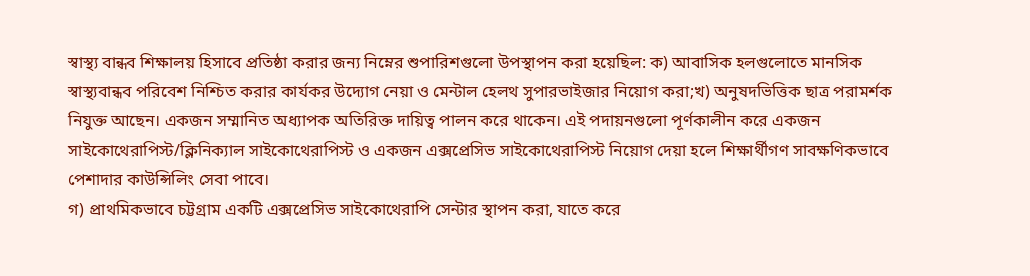স্বাস্থ্য বান্ধব শিক্ষালয় হিসাবে প্রতিষ্ঠা করার জন্য নিম্নের শুপারিশগুলো উপস্থাপন করা হয়েছিল: ক) আবাসিক হলগুলোতে মানসিক স্বাস্থ্যবান্ধব পরিবেশ নিশ্চিত করার কার্যকর উদ্যোগ নেয়া ও মেন্টাল হেলথ সুপারভাইজার নিয়োগ করা;খ) অনুষদভিত্তিক ছাত্র পরামর্শক নিযুক্ত আছেন। একজন সম্মানিত অধ্যাপক অতিরিক্ত দায়িত্ব পালন করে থাকেন। এই পদায়নগুলো পূর্ণকালীন করে একজন সাইকোথেরাপিস্ট/ক্লিনিক্যাল সাইকোথেরাপিস্ট ও একজন এক্সপ্রেসিভ সাইকোথেরাপিস্ট নিয়োগ দেয়া হলে শিক্ষার্থীগণ সাবক্ষণিকভাবে পেশাদার কাউন্সিলিং সেবা পাবে।
গ) প্রাথমিকভাবে চট্টগ্রাম একটি এক্সপ্রেসিভ সাইকোথেরাপি সেন্টার স্থাপন করা, যাতে করে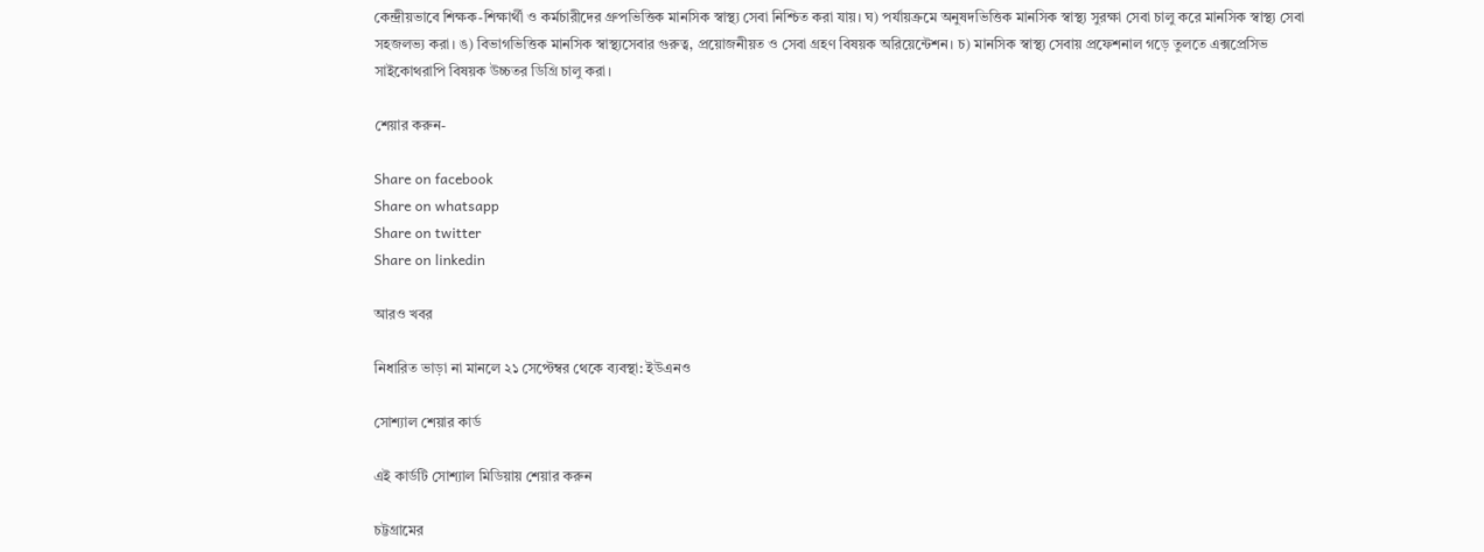কেন্দ্রীয়ভাবে শিক্ষক-শিক্ষার্থী ও কর্মচারীদের গ্রুপভিত্তিক মানসিক স্বাস্থ্য সেবা নিশ্চিত করা যায়। ঘ) পর্যায়ক্রমে অনুষদভিত্তিক মানসিক স্বাস্থ্য সুরক্ষা সেবা চালু করে মানসিক স্বাস্থ্য সেবা সহজলভ্য করা। ঙ) বিভাগভিত্তিক মানসিক স্বাস্থ্যসেবার গুরুত্ব, প্রয়োজনীয়ত ও সেবা গ্রহণ বিষয়ক অরিয়েন্টেশন। চ) মানসিক স্বাস্থ্য সেবায় প্রফেশনাল গড়ে তুলতে এক্সপ্রেসিভ সাইকোথরাপি বিষয়ক উচ্চতর ডিগ্রি চালু করা।

শেয়ার করুন-

Share on facebook
Share on whatsapp
Share on twitter
Share on linkedin

আরও খবর

নিধারিত ভাড়া না মানলে ২১ সেপ্টেম্বর থেকে ব্যবস্থা: ইউএনও

সোশ্যাল শেয়ার কার্ড

এই কার্ডটি সোশ্যাল মিডিয়ায় শেয়ার করুন

চট্টগ্রামের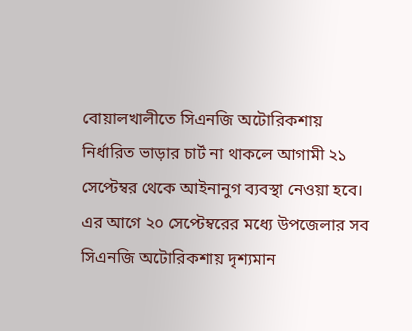বোয়ালখালীতে সিএনজি অটোরিকশায় নির্ধারিত ভাড়ার চার্ট না থাকলে আগামী ২১ সেপ্টেম্বর থেকে আইনানুগ ব্যবস্থা নেওয়া হবে। এর আগে ২০ সেপ্টেম্বরের মধ্যে উপজেলার সব সিএনজি অটোরিকশায় দৃশ্যমান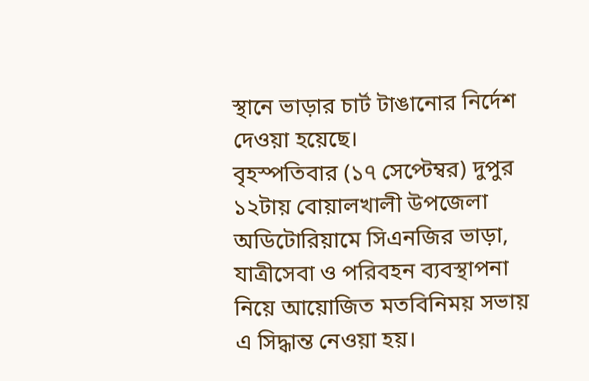স্থানে ভাড়ার চার্ট টাঙানোর নির্দেশ দেওয়া হয়েছে।
বৃহস্পতিবার (১৭ সেপ্টেম্বর) দুপুর ১২টায় বোয়ালখালী উপজেলা অডিটোরিয়ামে সিএনজির ভাড়া, যাত্রীসেবা ও পরিবহন ব্যবস্থাপনা নিয়ে আয়োজিত মতবিনিময় সভায় এ সিদ্ধান্ত নেওয়া হয়।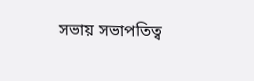সভায় সভাপতিত্ব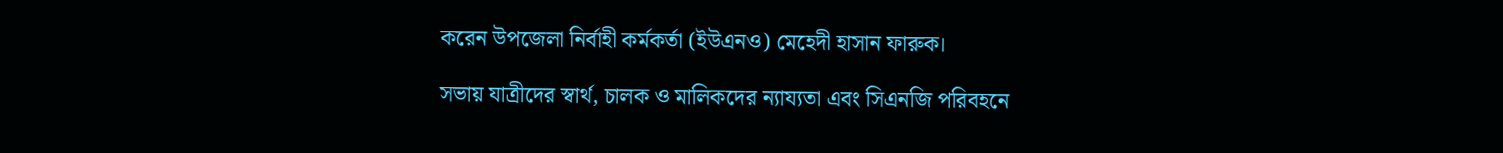করেন উপজেলা নির্বাহী কর্মকর্তা (ইউএনও) মেহেদী হাসান ফারুক।

সভায় যাত্রীদের স্বার্থ, চালক ও মালিকদের ন্যায্যতা এবং সিএনজি পরিবহনে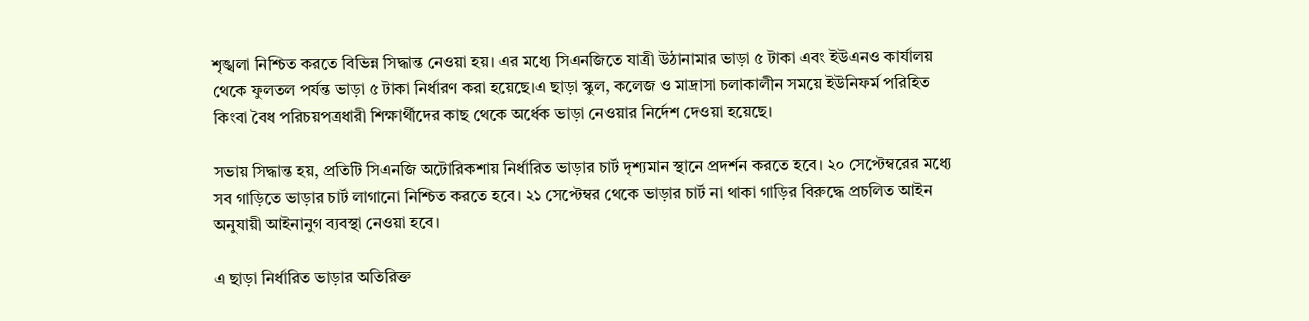শৃঙ্খলা নিশ্চিত করতে বিভিন্ন সিদ্ধান্ত নেওয়া হয়। এর মধ্যে সিএনজিতে যাত্রী উঠানামার ভাড়া ৫ টাকা এবং ইউএনও কার্যালয় থেকে ফুলতল পর্যন্ত ভাড়া ৫ টাকা নির্ধারণ করা হয়েছে।এ ছাড়া স্কুল, কলেজ ও মাদ্রাসা চলাকালীন সময়ে ইউনিফর্ম পরিহিত কিংবা বৈধ পরিচয়পত্রধারী শিক্ষার্থীদের কাছ থেকে অর্ধেক ভাড়া নেওয়ার নির্দেশ দেওয়া হয়েছে।

সভায় সিদ্ধান্ত হয়, প্রতিটি সিএনজি অটোরিকশায় নির্ধারিত ভাড়ার চার্ট দৃশ্যমান স্থানে প্রদর্শন করতে হবে। ২০ সেপ্টেম্বরের মধ্যে সব গাড়িতে ভাড়ার চার্ট লাগানো নিশ্চিত করতে হবে। ২১ সেপ্টেম্বর থেকে ভাড়ার চার্ট না থাকা গাড়ির বিরুদ্ধে প্রচলিত আইন অনুযায়ী আইনানুগ ব্যবস্থা নেওয়া হবে।

এ ছাড়া নির্ধারিত ভাড়ার অতিরিক্ত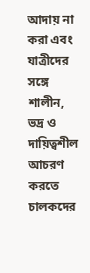আদায় না করা এবং যাত্রীদের সঙ্গে শালীন, ভদ্র ও দায়িত্বশীল আচরণ করতে চালকদের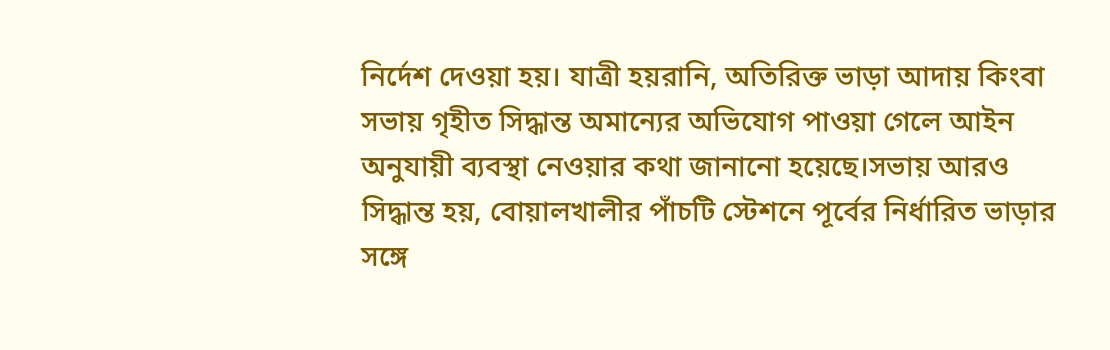নির্দেশ দেওয়া হয়। যাত্রী হয়রানি, অতিরিক্ত ভাড়া আদায় কিংবা সভায় গৃহীত সিদ্ধান্ত অমান্যের অভিযোগ পাওয়া গেলে আইন অনুযায়ী ব্যবস্থা নেওয়ার কথা জানানো হয়েছে।সভায় আরও সিদ্ধান্ত হয়, বোয়ালখালীর পাঁচটি স্টেশনে পূর্বের নির্ধারিত ভাড়ার সঙ্গে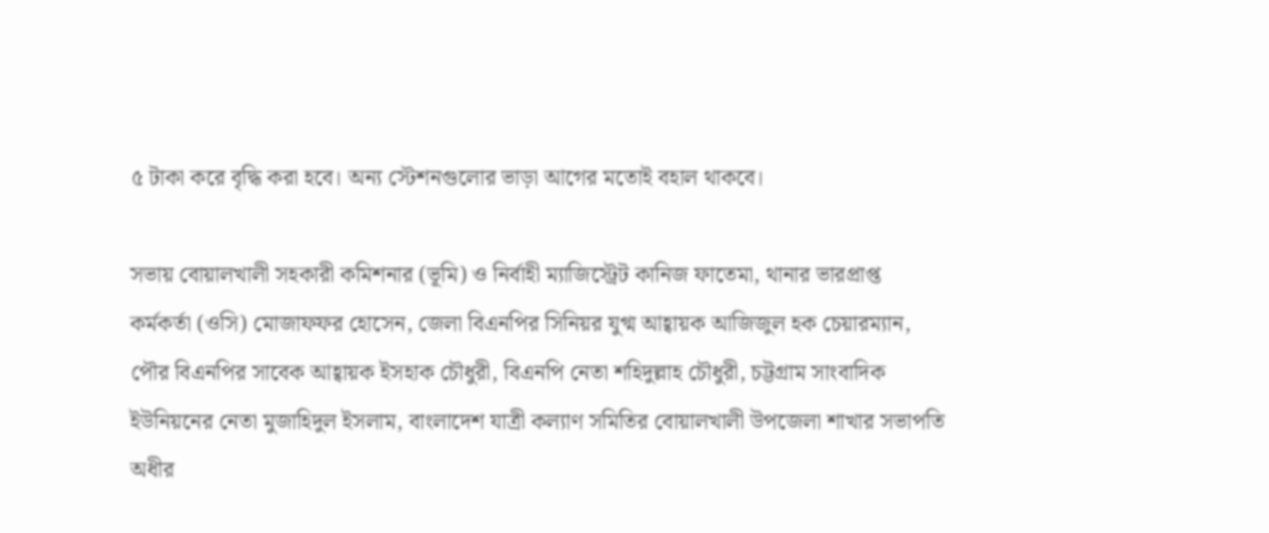৫ টাকা করে বৃদ্ধি করা হবে। অন্য স্টেশনগুলোর ভাড়া আগের মতোই বহাল থাকবে।

সভায় বোয়ালখালী সহকারী কমিশনার (ভূমি) ও নির্বাহী ম্যাজিস্ট্রেট কানিজ ফাতেমা, থানার ভারপ্রাপ্ত কর্মকর্তা (ওসি) মোজাফফর হোসেন, জেলা বিএনপির সিনিয়র যুগ্ম আহ্বায়ক আজিজুল হক চেয়ারম্যান, পৌর বিএনপির সাবেক আহ্বায়ক ইসহাক চৌধুরী, বিএনপি নেতা শহিদুল্লাহ চৌধুরী, চট্টগ্রাম সাংবাদিক ইউনিয়নের নেতা মুজাহিদুল ইসলাম, বাংলাদেশ যাত্রী কল্যাণ সমিতির বোয়ালখালী উপজেলা শাখার সভাপতি অধীর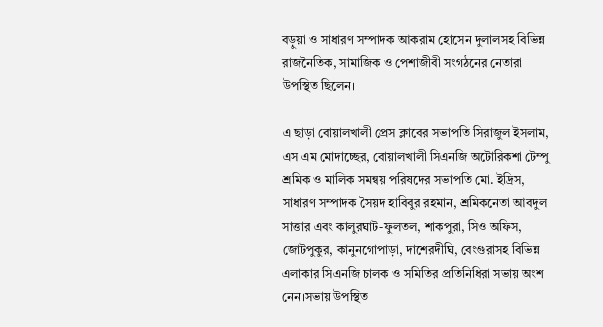বড়ুয়া ও সাধারণ সম্পাদক আকরাম হোসেন দুলালসহ বিভিন্ন রাজনৈতিক, সামাজিক ও পেশাজীবী সংগঠনের নেতারা উপস্থিত ছিলেন।

এ ছাড়া বোয়ালখালী প্রেস ক্লাবের সভাপতি সিরাজুল ইসলাম, এস এম মোদাচ্ছের, বোয়ালখালী সিএনজি অটোরিকশা টেম্পু শ্রমিক ও মালিক সমন্বয় পরিষদের সভাপতি মো. ইদ্রিস, সাধারণ সম্পাদক সৈয়দ হাবিবুর রহমান, শ্রমিকনেতা আবদুল সাত্তার এবং কালুরঘাট-ফুলতল, শাকপুরা, সিও অফিস, জোটপুকুর, কানুনগোপাড়া, দাশেরদীঘি, বেংগুরাসহ বিভিন্ন এলাকার সিএনজি চালক ও সমিতির প্রতিনিধিরা সভায় অংশ নেন।সভায় উপস্থিত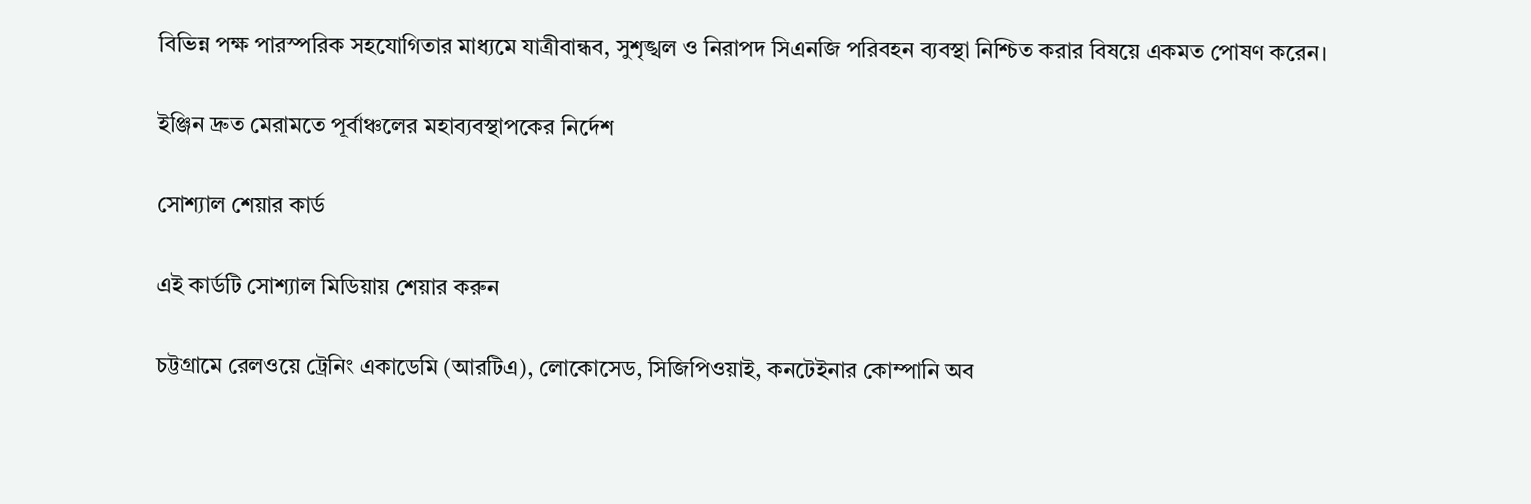বিভিন্ন পক্ষ পারস্পরিক সহযোগিতার মাধ্যমে যাত্রীবান্ধব, সুশৃঙ্খল ও নিরাপদ সিএনজি পরিবহন ব্যবস্থা নিশ্চিত করার বিষয়ে একমত পোষণ করেন।

ইঞ্জিন দ্রুত মেরামতে পূর্বাঞ্চলের মহাব্যবস্থাপকের নির্দেশ

সোশ্যাল শেয়ার কার্ড

এই কার্ডটি সোশ্যাল মিডিয়ায় শেয়ার করুন

চট্টগ্রামে রেলওয়ে ট্রেনিং একাডেমি (আরটিএ), লোকোসেড, সিজিপিওয়াই, কনটেইনার কোম্পানি অব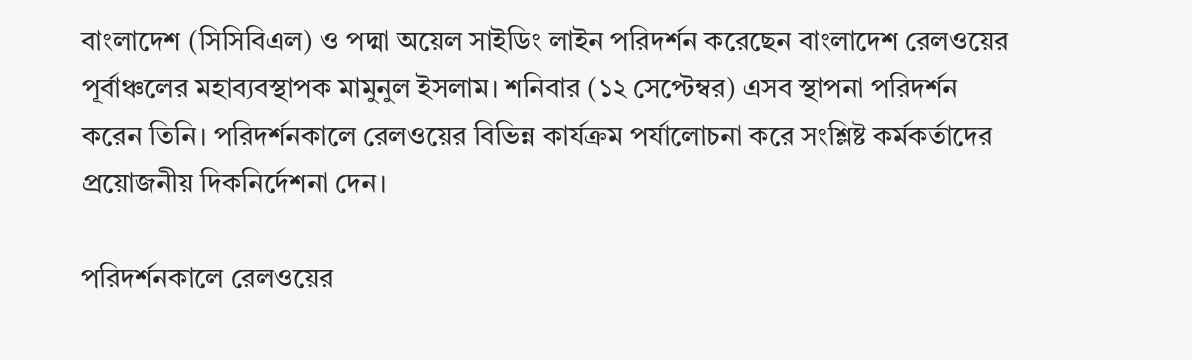বাংলাদেশ (সিসিবিএল) ও পদ্মা অয়েল সাইডিং লাইন পরিদর্শন করেছেন বাংলাদেশ রেলওয়ের পূর্বাঞ্চলের মহাব্যবস্থাপক মামুনুল ইসলাম। শনিবার (১২ সেপ্টেম্বর) এসব স্থাপনা পরিদর্শন করেন তিনি। পরিদর্শনকালে রেলওয়ের বিভিন্ন কার্যক্রম পর্যালোচনা করে সংশ্লিষ্ট কর্মকর্তাদের প্রয়োজনীয় দিকনির্দেশনা দেন।

পরিদর্শনকালে রেলওয়ের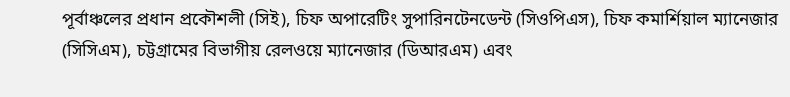পূর্বাঞ্চলের প্রধান প্রকৌশলী (সিই), চিফ অপারেটিং সুপারিনটেনডেন্ট (সিওপিএস), চিফ কমার্শিয়াল ম্যানেজার (সিসিএম), চট্টগ্রামের বিভাগীয় রেলওয়ে ম্যানেজার (ডিআরএম) এবং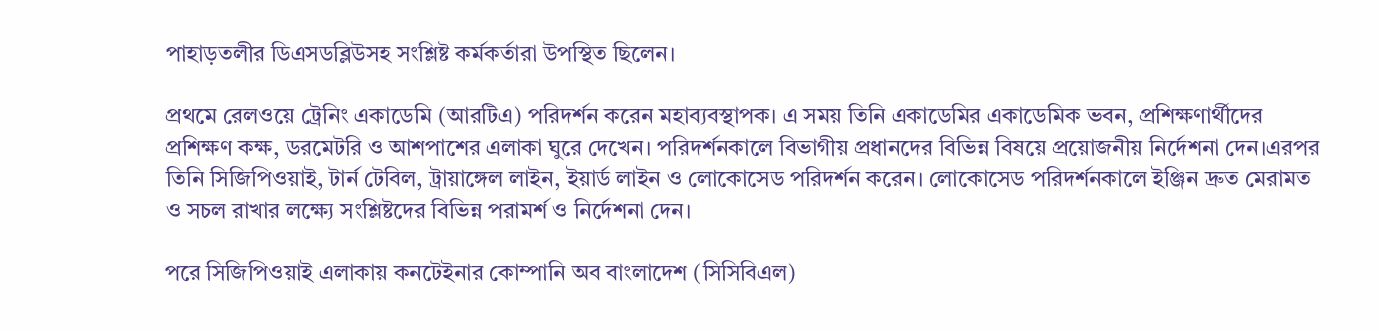পাহাড়তলীর ডিএসডব্লিউসহ সংশ্লিষ্ট কর্মকর্তারা উপস্থিত ছিলেন।

প্রথমে রেলওয়ে ট্রেনিং একাডেমি (আরটিএ) পরিদর্শন করেন মহাব্যবস্থাপক। এ সময় তিনি একাডেমির একাডেমিক ভবন, প্রশিক্ষণার্থীদের প্রশিক্ষণ কক্ষ, ডরমেটরি ও আশপাশের এলাকা ঘুরে দেখেন। পরিদর্শনকালে বিভাগীয় প্রধানদের বিভিন্ন বিষয়ে প্রয়োজনীয় নির্দেশনা দেন।এরপর তিনি সিজিপিওয়াই, টার্ন টেবিল, ট্রায়াঙ্গেল লাইন, ইয়ার্ড লাইন ও লোকোসেড পরিদর্শন করেন। লোকোসেড পরিদর্শনকালে ইঞ্জিন দ্রুত মেরামত ও সচল রাখার লক্ষ্যে সংশ্লিষ্টদের বিভিন্ন পরামর্শ ও নির্দেশনা দেন।

পরে সিজিপিওয়াই এলাকায় কনটেইনার কোম্পানি অব বাংলাদেশ (সিসিবিএল)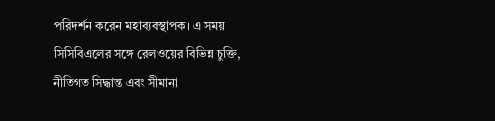পরিদর্শন করেন মহাব্যবস্থাপক। এ সময় সিসিবিএলের সঙ্গে রেলওয়ের বিভিন্ন চুক্তি, নীতিগত সিদ্ধান্ত এবং সীমানা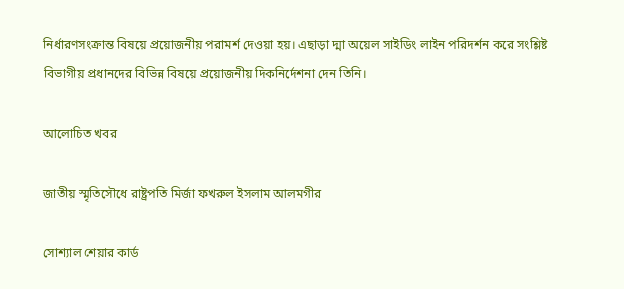নির্ধারণসংক্রান্ত বিষয়ে প্রয়োজনীয় পরামর্শ দেওয়া হয়। এছাড়া দ্মা অয়েল সাইডিং লাইন পরিদর্শন করে সংশ্লিষ্ট বিভাগীয় প্রধানদের বিভিন্ন বিষয়ে প্রয়োজনীয় দিকনির্দেশনা দেন তিনি।

আলোচিত খবর

জাতীয় স্মৃতিসৌধে রাষ্ট্রপতি মির্জা ফখরুল ইসলাম আলমগীর

সোশ্যাল শেয়ার কার্ড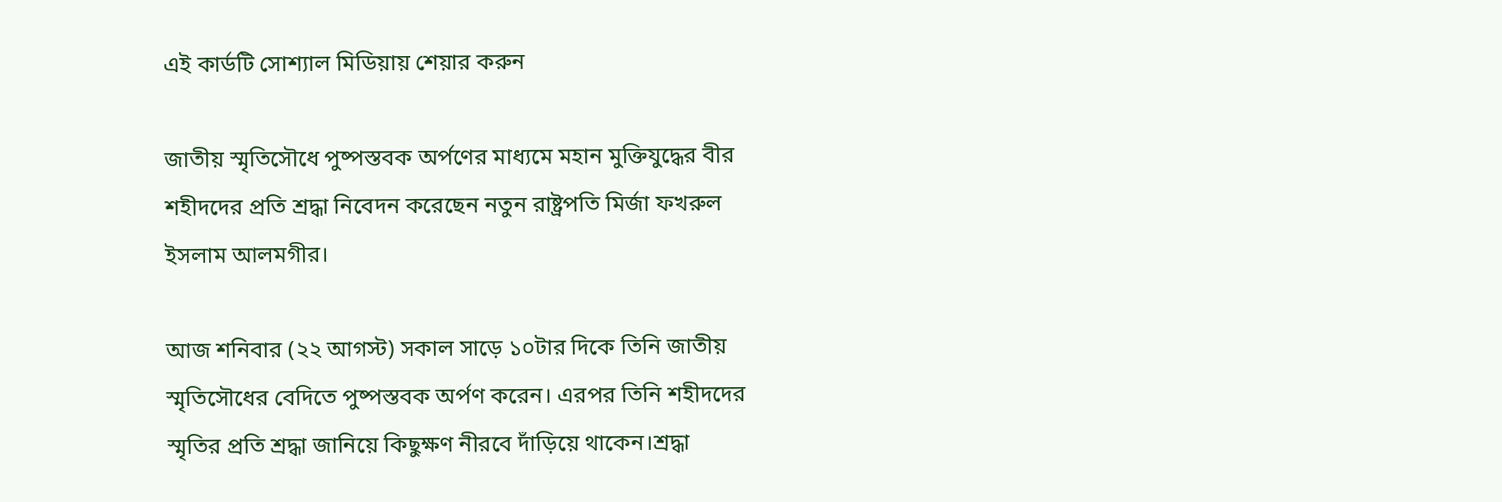এই কার্ডটি সোশ্যাল মিডিয়ায় শেয়ার করুন

জাতীয় স্মৃতিসৌধে পুষ্পস্তবক অর্পণের মাধ্যমে মহান মুক্তিযুদ্ধের বীর শহীদদের প্রতি শ্রদ্ধা নিবেদন করেছেন নতুন রাষ্ট্রপতি মির্জা ফখরুল ইসলাম আলমগীর।

আজ শনিবার (২২ আগস্ট) সকাল সাড়ে ১০টার দিকে তিনি জাতীয় স্মৃতিসৌধের বেদিতে পুষ্পস্তবক অর্পণ করেন। এরপর তিনি শহীদদের স্মৃতির প্রতি শ্রদ্ধা জানিয়ে কিছুক্ষণ নীরবে দাঁড়িয়ে থাকেন।শ্রদ্ধা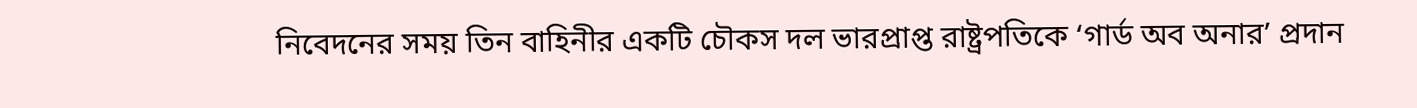নিবেদনের সময় তিন বাহিনীর একটি চৌকস দল ভারপ্রাপ্ত রাষ্ট্রপতিকে ‘গার্ড অব অনার’ প্রদান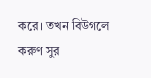করে। তখন বিউগলে করুণ সুর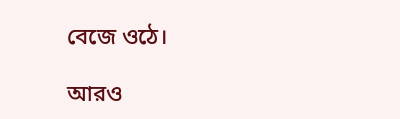বেজে ওঠে।

আরও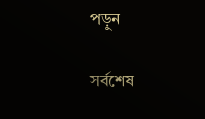পড়ুন

সর্বশেষ